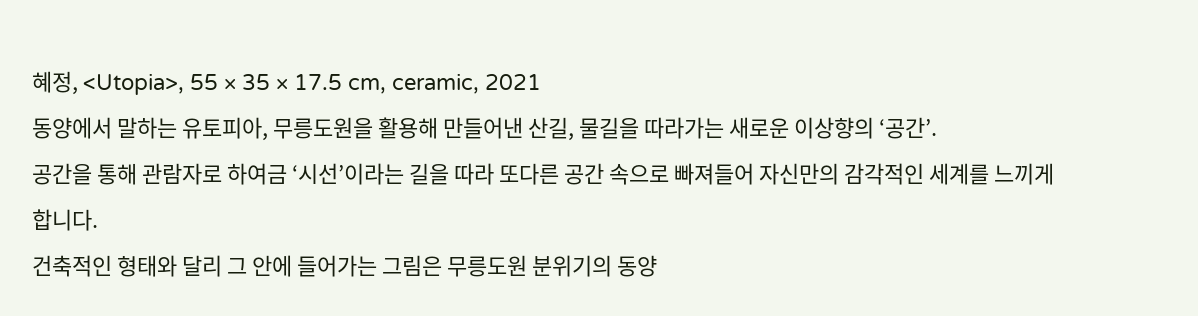혜정, <Utopia>, 55 × 35 × 17.5 cm, ceramic, 2021
동양에서 말하는 유토피아, 무릉도원을 활용해 만들어낸 산길, 물길을 따라가는 새로운 이상향의 ‘공간’.
공간을 통해 관람자로 하여금 ‘시선’이라는 길을 따라 또다른 공간 속으로 빠져들어 자신만의 감각적인 세계를 느끼게 합니다.
건축적인 형태와 달리 그 안에 들어가는 그림은 무릉도원 분위기의 동양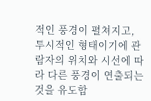적인 풍경이 펼쳐지고, 투시적인 형태이기에 관람자의 위치와 시선에 따라 다른 풍경이 연출되는 것을 유도합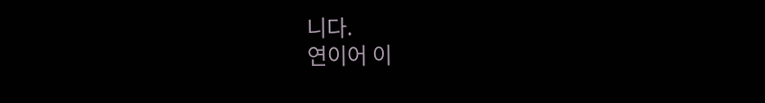니다.
연이어 이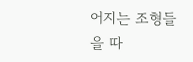어지는 조형들을 따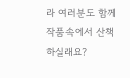라 여러분도 함께 작품속에서 산책 하실래요?